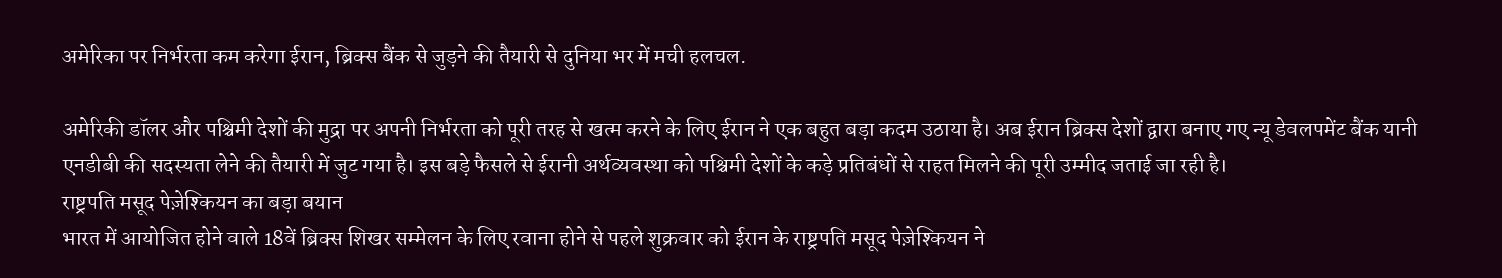अमेरिका पर निर्भरता कम करेगा ईरान, ब्रिक्स बैंक से जुड़ने की तैयारी से दुनिया भर में मची हलचल.

अमेरिकी डॉलर और पश्चिमी देशों की मुद्रा पर अपनी निर्भरता को पूरी तरह से खत्म करने के लिए ईरान ने एक बहुत बड़ा कदम उठाया है। अब ईरान ब्रिक्स देशों द्वारा बनाए गए न्यू डेवलपमेंट बैंक यानी एनडीबी की सदस्यता लेने की तैयारी में जुट गया है। इस बड़े फैसले से ईरानी अर्थव्यवस्था को पश्चिमी देशों के कड़े प्रतिबंधों से राहत मिलने की पूरी उम्मीद जताई जा रही है।
राष्ट्रपति मसूद पेज़ेश्कियन का बड़ा बयान
भारत में आयोजित होने वाले 18वें ब्रिक्स शिखर सम्मेलन के लिए रवाना होने से पहले शुक्रवार को ईरान के राष्ट्रपति मसूद पेज़ेश्कियन ने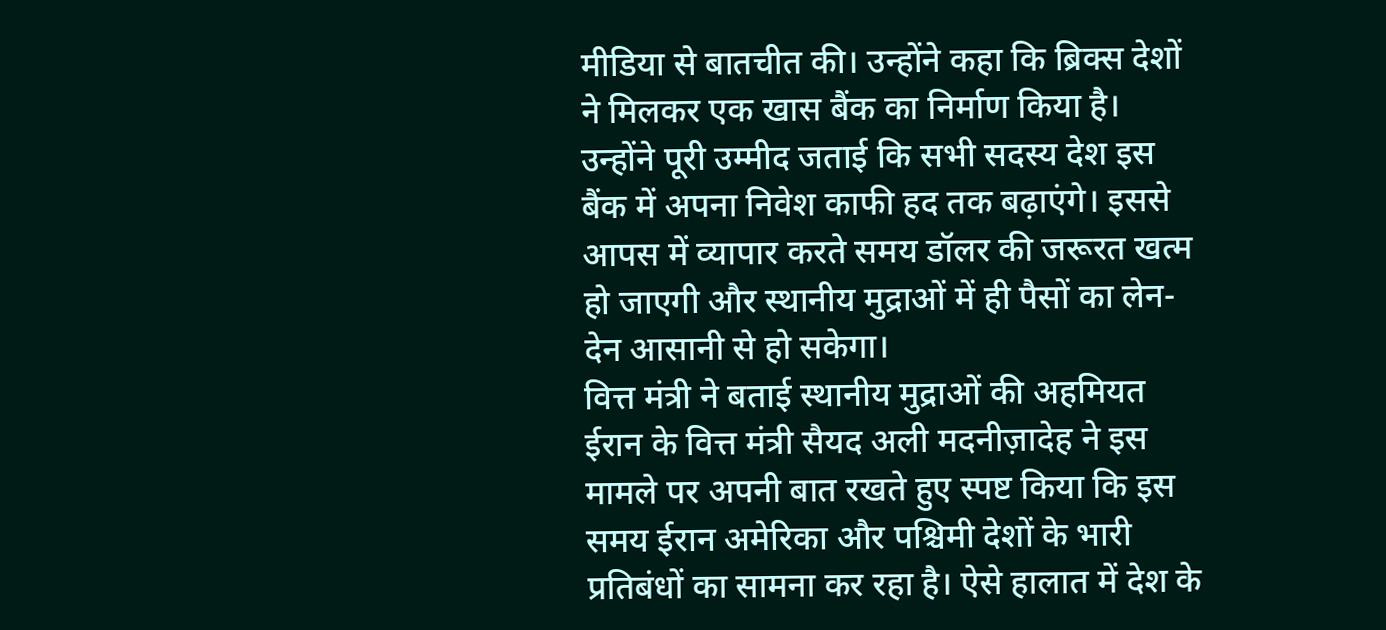मीडिया से बातचीत की। उन्होंने कहा कि ब्रिक्स देशों ने मिलकर एक खास बैंक का निर्माण किया है। उन्होंने पूरी उम्मीद जताई कि सभी सदस्य देश इस बैंक में अपना निवेश काफी हद तक बढ़ाएंगे। इससे आपस में व्यापार करते समय डॉलर की जरूरत खत्म हो जाएगी और स्थानीय मुद्राओं में ही पैसों का लेन-देन आसानी से हो सकेगा।
वित्त मंत्री ने बताई स्थानीय मुद्राओं की अहमियत
ईरान के वित्त मंत्री सैयद अली मदनीज़ादेह ने इस मामले पर अपनी बात रखते हुए स्पष्ट किया कि इस समय ईरान अमेरिका और पश्चिमी देशों के भारी प्रतिबंधों का सामना कर रहा है। ऐसे हालात में देश के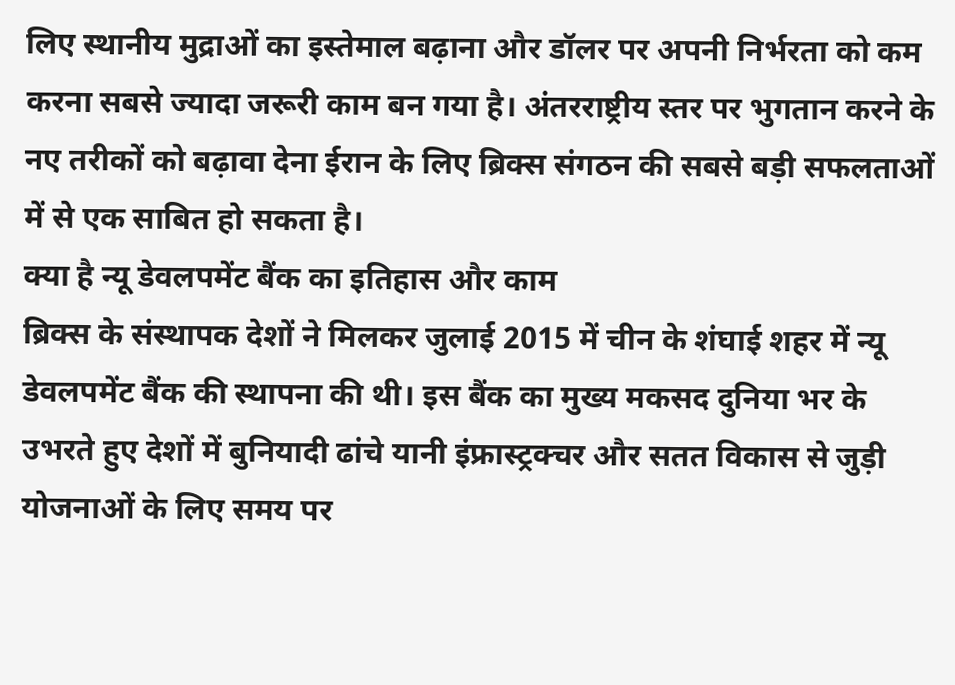लिए स्थानीय मुद्राओं का इस्तेमाल बढ़ाना और डॉलर पर अपनी निर्भरता को कम करना सबसे ज्यादा जरूरी काम बन गया है। अंतरराष्ट्रीय स्तर पर भुगतान करने के नए तरीकों को बढ़ावा देना ईरान के लिए ब्रिक्स संगठन की सबसे बड़ी सफलताओं में से एक साबित हो सकता है।
क्या है न्यू डेवलपमेंट बैंक का इतिहास और काम
ब्रिक्स के संस्थापक देशों ने मिलकर जुलाई 2015 में चीन के शंघाई शहर में न्यू डेवलपमेंट बैंक की स्थापना की थी। इस बैंक का मुख्य मकसद दुनिया भर के उभरते हुए देशों में बुनियादी ढांचे यानी इंफ्रास्ट्रक्चर और सतत विकास से जुड़ी योजनाओं के लिए समय पर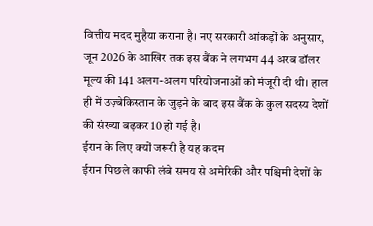वित्तीय मदद मुहैया कराना है। नए सरकारी आंकड़ों के अनुसार, जून 2026 के आखिर तक इस बैंक ने लगभग 44 अरब डॉलर मूल्य की 141 अलग-अलग परियोजनाओं को मंजूरी दी थी। हाल ही में उज़्बेकिस्तान के जुड़ने के बाद इस बैंक के कुल सदस्य देशों की संख्या बढ़कर 10 हो गई है।
ईरान के लिए क्यों जरूरी है यह कदम
ईरान पिछले काफी लंबे समय से अमेरिकी और पश्चिमी देशों के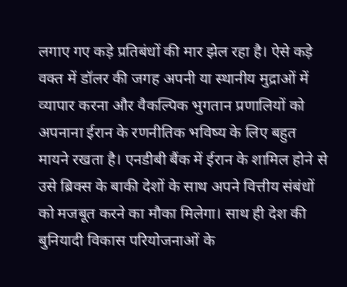लगाए गए कड़े प्रतिबंधों की मार झेल रहा है। ऐसे कड़े वक्त में डॉलर की जगह अपनी या स्थानीय मुद्राओं में व्यापार करना और वैकल्पिक भुगतान प्रणालियों को अपनाना ईरान के रणनीतिक भविष्य के लिए बहुत मायने रखता है। एनडीबी बैंक में ईरान के शामिल होने से उसे ब्रिक्स के बाकी देशों के साथ अपने वित्तीय संबंधों को मजबूत करने का मौका मिलेगा। साथ ही देश की बुनियादी विकास परियोजनाओं के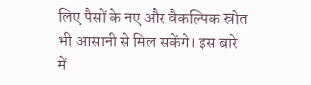लिए पैसों के नए और वैकल्पिक स्रोत भी आसानी से मिल सकेंगे। इस बारे में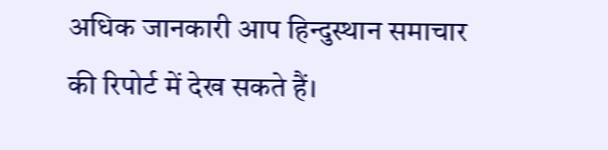अधिक जानकारी आप हिन्दुस्थान समाचार की रिपोर्ट में देख सकते हैं।